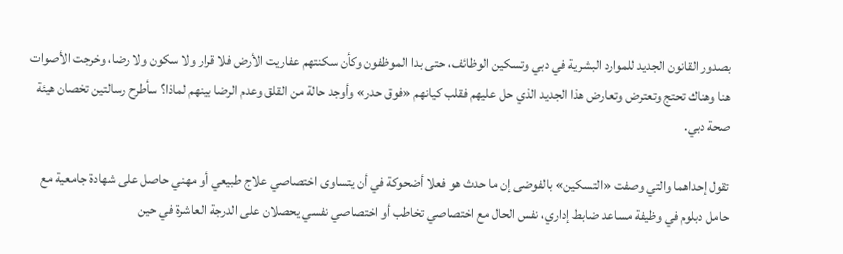بصدور القانون الجديد للموارد البشرية في دبي وتسكين الوظائف، حتى بدا الموظفون وكأن سكنتهم عفاريت الأرض فلا قرار ولا سكون ولا رضا، وخرجت الأصوات هنا وهناك تحتج وتعترض وتعارض هذا الجديد الذي حل عليهم فقلب كيانهم «فوق حدر» وأوجد حالة من القلق وعدم الرضا بينهم لماذا؟ سأطرح رسالتين تخصان هيئة صحة دبي.

تقول إحداهما والتي وصفت «التسكين» بالفوضى إن ما حدث هو فعلا أضحوكة في أن يتساوى اختصاصي علاج طبيعي أو مهني حاصل على شهادة جامعية مع حامل دبلوم في وظيفة مساعد ضابط إداري، نفس الحال مع اختصاصي تخاطب أو اختصاصي نفسي يحصلان على الدرجة العاشرة في حين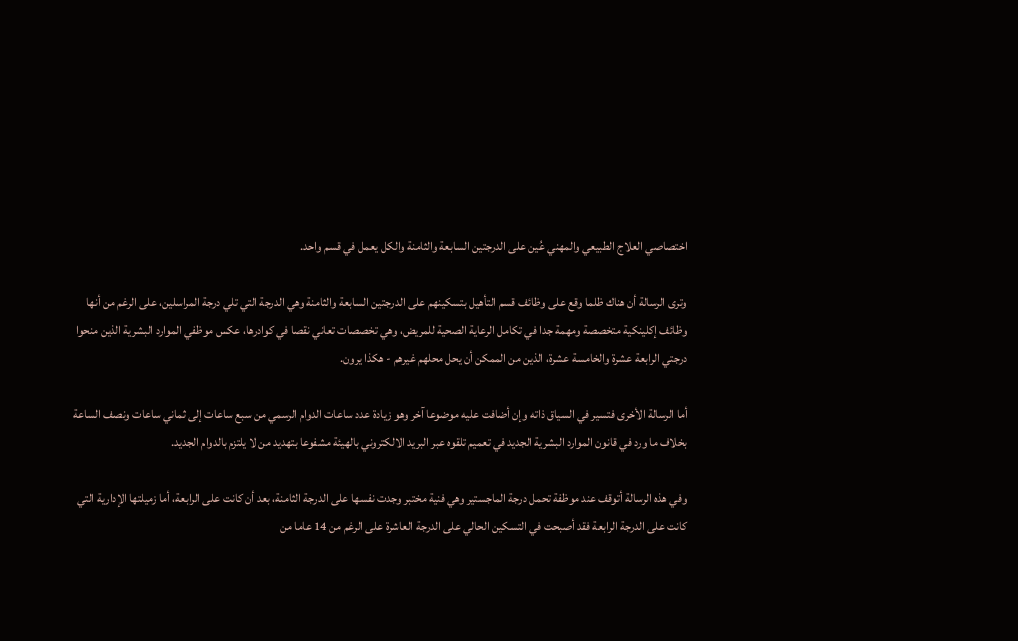اختصاصي العلاج الطبيعي والمهني عُين على الدرجتين السابعة والثامنة والكل يعمل في قسم واحد.

وترى الرسالة أن هناك ظلما وقع على وظائف قسم التأهيل بتسكينهم على الدرجتين السابعة والثامنة وهي الدرجة التي تلي درجة المراسلين، على الرغم من أنها وظائف إكلينكية متخصصة ومهمة جدا في تكامل الرعاية الصحية للمريض، وهي تخصصات تعاني نقصا في كوادرها، عكس موظفي الموارد البشرية الذين منحوا درجتي الرابعة عشرة والخامسة عشرة، الذين من الممكن أن يحل محلهم غيرهم - هكذا يرون.

أما الرسالة الأخرى فتسير في السياق ذاته وإن أضافت عليه موضوعا آخر وهو زيادة عدد ساعات الدوام الرسمي من سبع ساعات إلى ثماني ساعات ونصف الساعة بخلاف ما ورد في قانون الموارد البشرية الجديد في تعميم تلقوه عبر البريد الالكتروني بالهيئة مشفوعا بتهديد من لا يلتزم بالدوام الجديد.

وفي هذه الرسالة أتوقف عند موظفة تحمل درجة الماجستير وهي فنية مختبر وجدت نفسها على الدرجة الثامنة، بعد أن كانت على الرابعة، أما زميلتها الإدارية التي كانت على الدرجة الرابعة فقد أصبحت في التسكين الحالي على الدرجة العاشرة على الرغم من 14 عاما من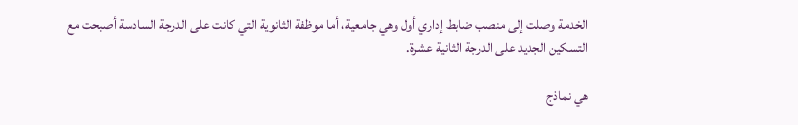الخدمة وصلت إلى منصب ضابط إداري أول وهي جامعية، أما موظفة الثانوية التي كانت على الدرجة السادسة أصبحت مع التسكين الجديد على الدرجة الثانية عشرة.

هي نماذج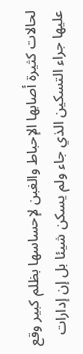لحالات كثيرة أصابها الإحباط والغبن لإحساسها بظلم كبير وقع عليها جراء التسكين الذي جاء ولم يسكن شيئا بل إن إدارات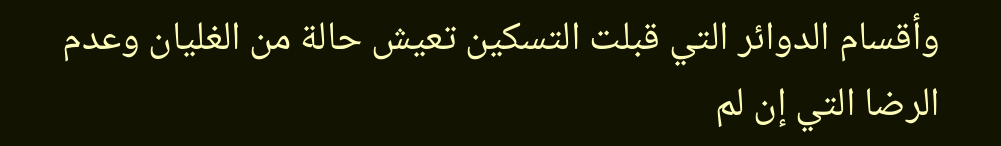وأقسام الدوائر التي قبلت التسكين تعيش حالة من الغليان وعدم الرضا التي إن لم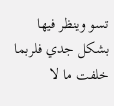تسو وينظر فيها بشكل جدي فلربما خلفت ما لا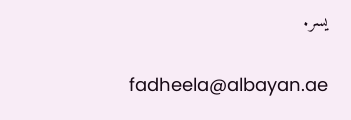يسر.

fadheela@albayan.ae